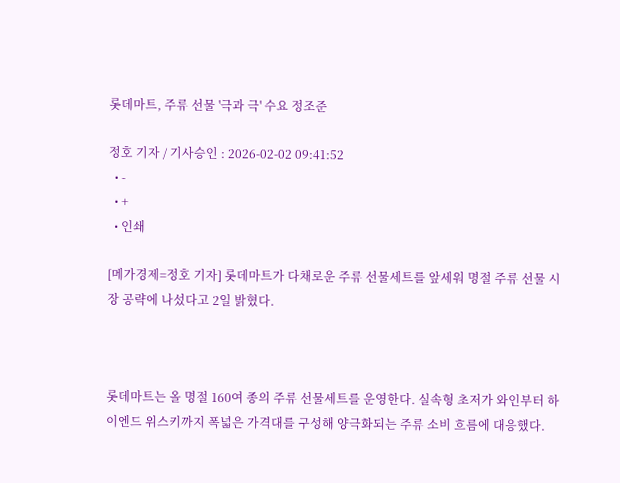롯데마트, 주류 선물 '극과 극' 수요 정조준

정호 기자 / 기사승인 : 2026-02-02 09:41:52
  • -
  • +
  • 인쇄

[메가경제=정호 기자] 롯데마트가 다채로운 주류 선물세트를 앞세워 명절 주류 선물 시장 공략에 나섰다고 2일 밝혔다.



롯데마트는 올 명절 160여 종의 주류 선물세트를 운영한다. 실속형 초저가 와인부터 하이엔드 위스키까지 폭넓은 가격대를 구성해 양극화되는 주류 소비 흐름에 대응했다.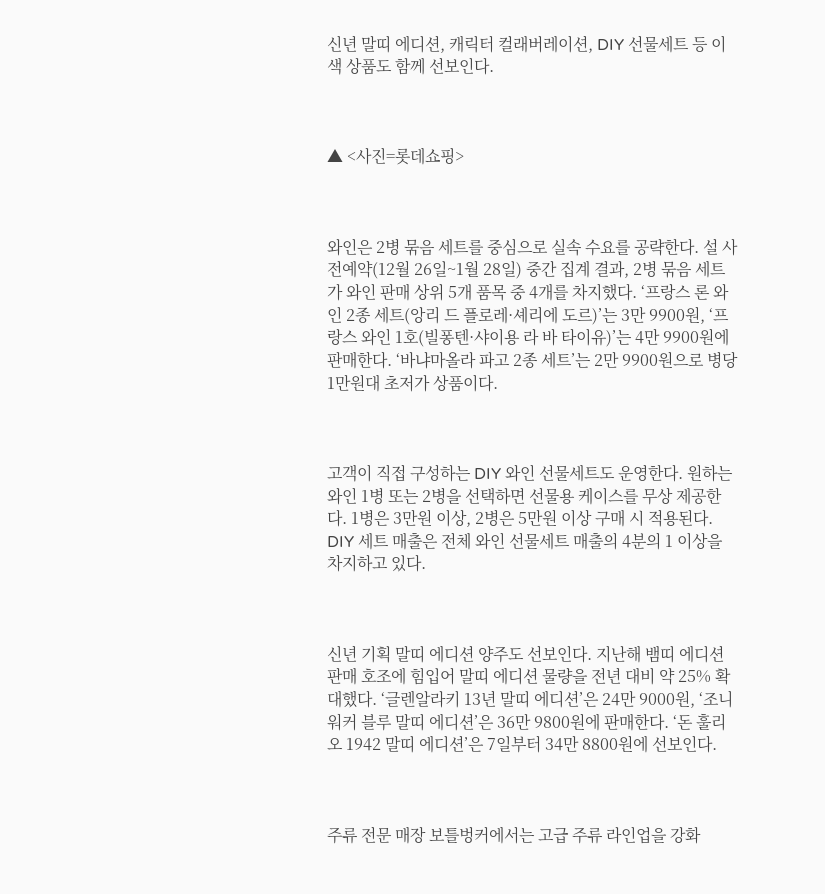신년 말띠 에디션, 캐릭터 컬래버레이션, DIY 선물세트 등 이색 상품도 함께 선보인다.



▲ <사진=롯데쇼핑>



와인은 2병 묶음 세트를 중심으로 실속 수요를 공략한다. 설 사전예약(12월 26일~1월 28일) 중간 집계 결과, 2병 묶음 세트가 와인 판매 상위 5개 품목 중 4개를 차지했다. ‘프랑스 론 와인 2종 세트(앙리 드 플로레·셰리에 도르)’는 3만 9900원, ‘프랑스 와인 1호(빌퐁텐·샤이용 라 바 타이유)’는 4만 9900원에 판매한다. ‘바냐마올라 파고 2종 세트’는 2만 9900원으로 병당 1만원대 초저가 상품이다.



고객이 직접 구성하는 DIY 와인 선물세트도 운영한다. 원하는 와인 1병 또는 2병을 선택하면 선물용 케이스를 무상 제공한다. 1병은 3만원 이상, 2병은 5만원 이상 구매 시 적용된다. DIY 세트 매출은 전체 와인 선물세트 매출의 4분의 1 이상을 차지하고 있다.



신년 기획 말띠 에디션 양주도 선보인다. 지난해 뱀띠 에디션 판매 호조에 힘입어 말띠 에디션 물량을 전년 대비 약 25% 확대했다. ‘글렌알라키 13년 말띠 에디션’은 24만 9000원, ‘조니워커 블루 말띠 에디션’은 36만 9800원에 판매한다. ‘돈 훌리오 1942 말띠 에디션’은 7일부터 34만 8800원에 선보인다.



주류 전문 매장 보틀벙커에서는 고급 주류 라인업을 강화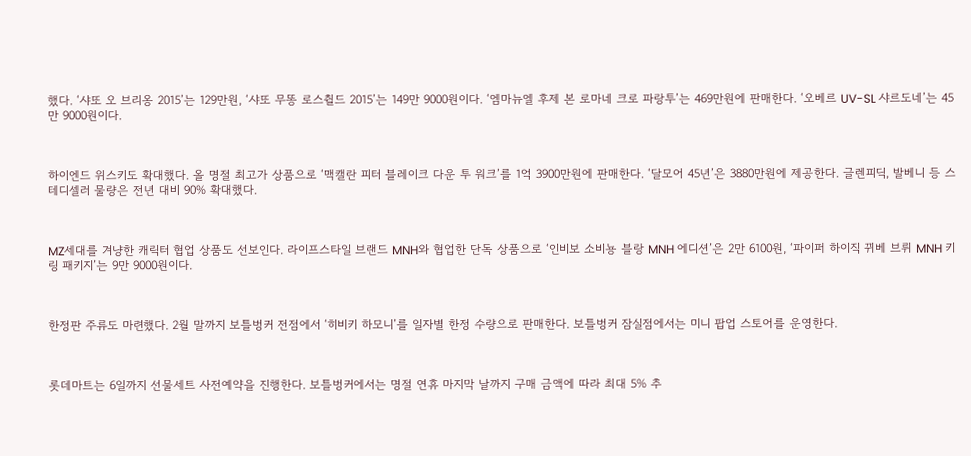했다. ‘샤또 오 브리옹 2015’는 129만원, ‘샤또 무똥 로스췰드 2015’는 149만 9000원이다. ‘엠마뉴엘 후제 본 로마네 크로 파랑투’는 469만원에 판매한다. ‘오베르 UV-SL 샤르도네’는 45만 9000원이다.



하이엔드 위스키도 확대했다. 올 명절 최고가 상품으로 ‘맥캘란 피터 블레이크 다운 투 워크’를 1억 3900만원에 판매한다. ‘달모어 45년’은 3880만원에 제공한다. 글렌피딕, 발베니 등 스테디셀러 물량은 전년 대비 90% 확대했다.



MZ세대를 겨냥한 캐릭터 협업 상품도 선보인다. 라이프스타일 브랜드 MNH와 협업한 단독 상품으로 ‘인비보 소비뇽 블랑 MNH 에디션’은 2만 6100원, ‘파이퍼 하이직 뀌베 브뤼 MNH 키링 패키지’는 9만 9000원이다.



한정판 주류도 마련했다. 2월 말까지 보틀벙커 전점에서 ‘히비키 하모니’를 일자별 한정 수량으로 판매한다. 보틀벙커 잠실점에서는 미니 팝업 스토어를 운영한다.



롯데마트는 6일까지 선물세트 사전예약을 진행한다. 보틀벙커에서는 명절 연휴 마지막 날까지 구매 금액에 따라 최대 5% 추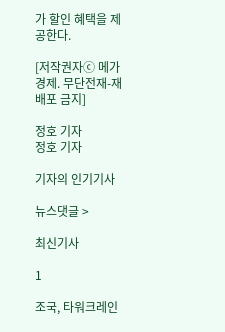가 할인 혜택을 제공한다.

[저작권자ⓒ 메가경제. 무단전재-재배포 금지]

정호 기자
정호 기자

기자의 인기기사

뉴스댓글 >

최신기사

1

조국, 타워크레인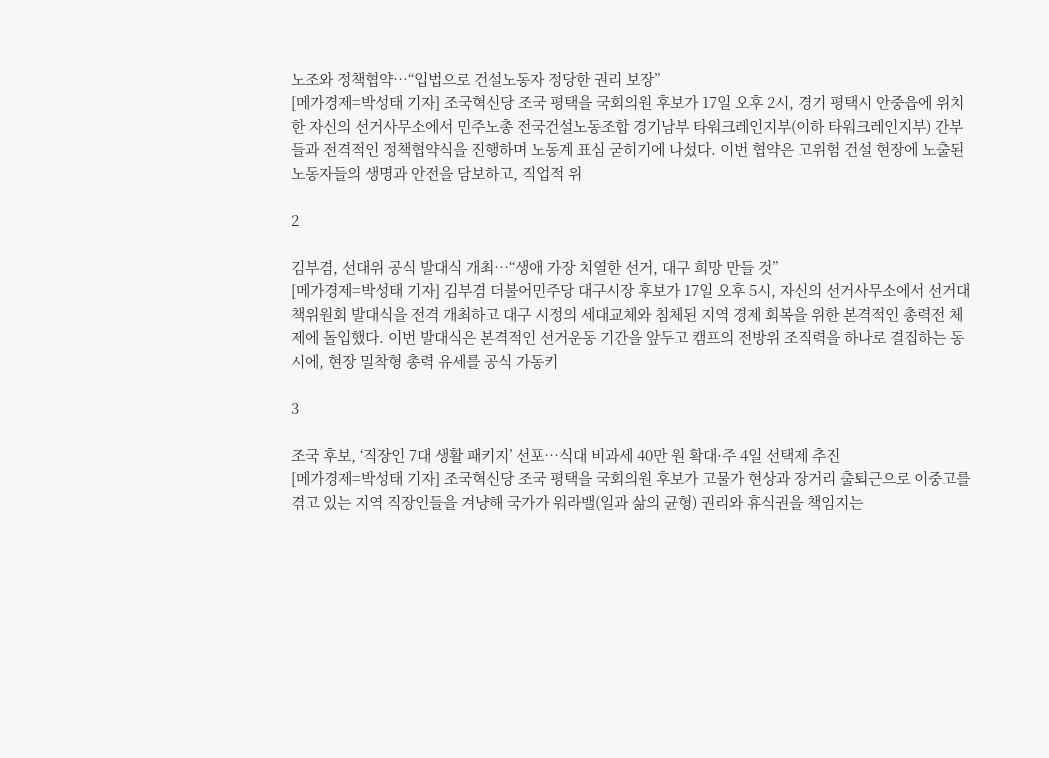노조와 정책협약…“입법으로 건설노동자 정당한 권리 보장”
[메가경제=박성태 기자] 조국혁신당 조국 평택을 국회의원 후보가 17일 오후 2시, 경기 평택시 안중읍에 위치한 자신의 선거사무소에서 민주노총 전국건설노동조합 경기남부 타워크레인지부(이하 타워크레인지부) 간부들과 전격적인 정책협약식을 진행하며 노동계 표심 굳히기에 나섰다. 이번 협약은 고위험 건설 현장에 노출된 노동자들의 생명과 안전을 담보하고, 직업적 위

2

김부겸, 선대위 공식 발대식 개최…“생애 가장 치열한 선거, 대구 희망 만들 것”
[메가경제=박성태 기자] 김부겸 더불어민주당 대구시장 후보가 17일 오후 5시, 자신의 선거사무소에서 선거대책위원회 발대식을 전격 개최하고 대구 시정의 세대교체와 침체된 지역 경제 회복을 위한 본격적인 총력전 체제에 돌입했다. 이번 발대식은 본격적인 선거운동 기간을 앞두고 캠프의 전방위 조직력을 하나로 결집하는 동시에, 현장 밀착형 총력 유세를 공식 가동키

3

조국 후보, ‘직장인 7대 생활 패키지’ 선포…식대 비과세 40만 원 확대·주 4일 선택제 추진
[메가경제=박성태 기자] 조국혁신당 조국 평택을 국회의원 후보가 고물가 현상과 장거리 출퇴근으로 이중고를 겪고 있는 지역 직장인들을 겨냥해 국가가 워라밸(일과 삶의 균형) 권리와 휴식권을 책임지는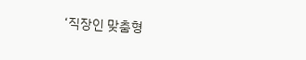‘직장인 맞춤형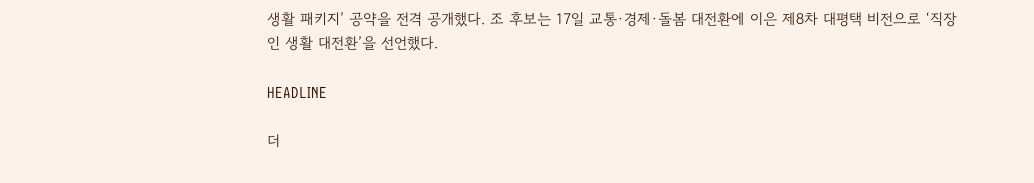생활 패키지’ 공약을 전격 공개했다. 조 후보는 17일 교통·경제·돌봄 대전환에 이은 제8차 대평택 비전으로 ‘직장인 생활 대전환’을 선언했다.

HEADLINE

더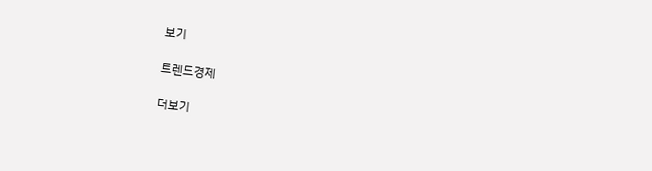보기

트렌드경제

더보기